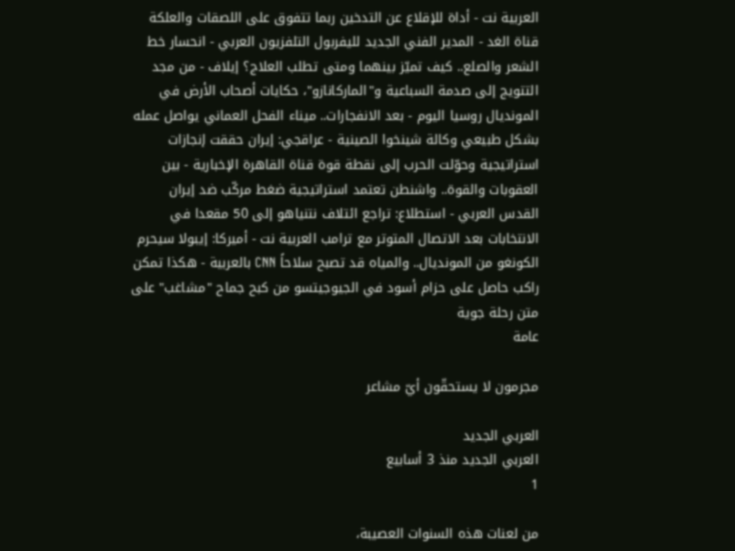العربية نت - أداة للإقلاع عن التدخين ربما تتفوق على اللصقات والعلكة قناة الغد - المدير الفني الجديد لليفربول التلفزيون العربي - انحسار خط الشعر والصلع.. كيف تميّز بينهما ومتى تطلب العلاج؟ إيلاف - من مجد التتويج إلى صدمة السباعية و"الماركانازو"، حكايات أصحاب الأرض في المونديال روسيا اليوم - بعد الانفجارات.. ميناء الفحل العماني يواصل عمله بشكل طبيعي وكالة شينخوا الصينية - عراقجي: إيران حققت إنجازات استراتيجية وحوّلت الحرب إلى نقطة قوة قناة القاهرة الإخبارية - بين العقوبات والقوة.. واشنطن تعتمد استراتيجية ضغط مركّب ضد إيران القدس العربي - استطلاع: تراجع ائتلاف نتنياهو إلى 50 مقعدا في الانتخابات بعد الاتصال المتوتر مع ترامب العربية نت - أميركا: إيبولا سيحرم الكونغو من المونديال.. والمياه قد تصبح سلاحاً CNN بالعربية - هكذا تمكن راكب حاصل على حزام أسود في الجيوجيتسو من كبح جماح "مشاغب" على متن رحلة جوية
عامة

مجرمون لا يستحقّون أيّ مشاعر

العربي الجديد
العربي الجديد منذ 3 أسابيع
1

من لعنات هذه السنوات العصيبة،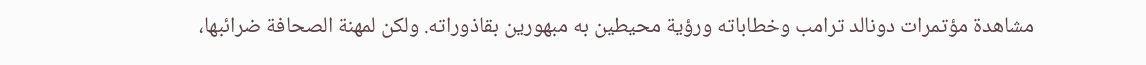مشاهدة مؤتمرات دونالد ترامب وخطاباته ورؤية محيطين به مبهورين بقاذوراته. ولكن لمهنة الصحافة ضرائبها،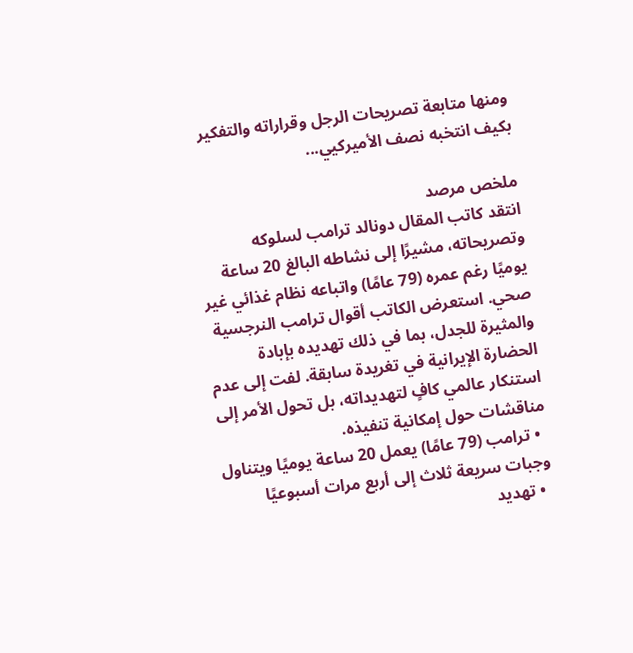ومنها متابعة تصريحات الرجل وقراراته والتفكير بكيف انتخبه نصف الأميركيي...

ملخص مرصد
انتقد كاتب المقال دونالد ترامب لسلوكه وتصريحاته، مشيرًا إلى نشاطه البالغ 20 ساعة يوميًا رغم عمره (79 عامًا) واتباعه نظام غذائي غير صحي. استعرض الكاتب أقوال ترامب النرجسية والمثيرة للجدل، بما في ذلك تهديده بإبادة الحضارة الإيرانية في تغريدة سابقة. لفت إلى عدم استنكار عالمي كافٍ لتهديداته، بل تحول الأمر إلى مناقشات حول إمكانية تنفيذه.
  • ترامب (79 عامًا) يعمل 20 ساعة يوميًا ويتناول وجبات سريعة ثلاث إلى أربع مرات أسبوعيًا
  • تهديد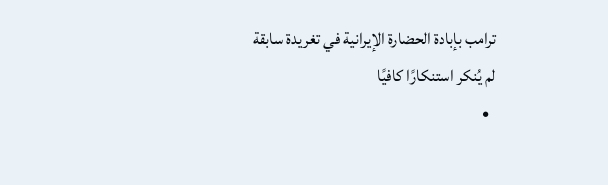ترامب بإبادة الحضارة الإيرانية في تغريدة سابقة لم يُنكر استنكارًا كافيًا
  •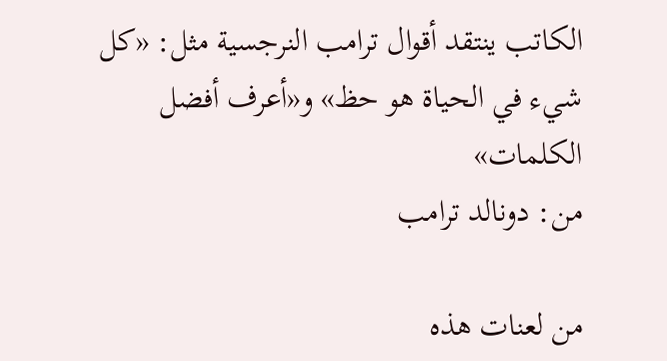الكاتب ينتقد أقوال ترامب النرجسية مثل: «كل شيء في الحياة هو حظ» و«أعرف أفضل الكلمات»
من: دونالد ترامب

من لعنات هذه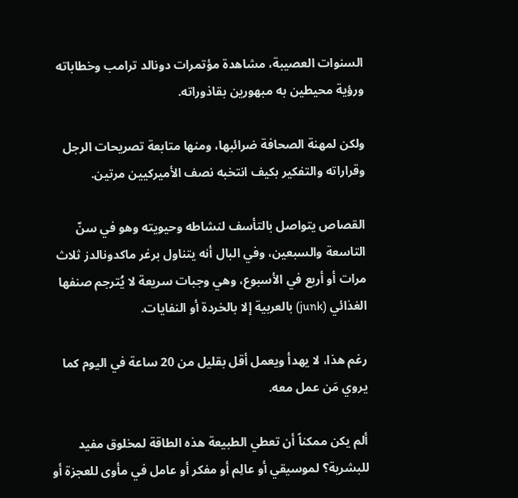السنوات العصيبة، مشاهدة مؤتمرات دونالد ترامب وخطاباته ورؤية محيطين به مبهورين بقاذوراته.

ولكن لمهنة الصحافة ضرائبها، ومنها متابعة تصريحات الرجل وقراراته والتفكير بكيف انتخبه نصف الأميركيين مرتين.

القصاص يتواصل بالتأسف لنشاطه وحيويته وهو في سنّ التاسعة والسبعين، وفي البال أنه يتناول برغر ماكدونالدز ثلاث مرات أو أربع في الأسبوع، وهي وجبات سريعة لا يُترجم صنفها الغذائي (junk) بالعربية إلا بالخردة أو النفايات.

رغم هذا، لا يهدأ ويعمل أقل بقليل من 20 ساعة في اليوم كما يروي مَن عمل معه.

ألم يكن ممكناً أن تعطي الطبيعة هذه الطاقة لمخلوق مفيد للبشرية؟ لموسيقي أو عالِم أو مفكر أو عامل في مأوى للعجزة أو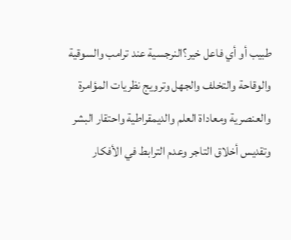طبيب أو أي فاعل خير؟النرجسية عند ترامب والسوقية والوقاحة والتخلف والجهل وترويج نظريات المؤامرة والعنصرية ومعاداة العلم والديمقراطية واحتقار البشر وتقديس أخلاق التاجر وعدم الترابط في الأفكار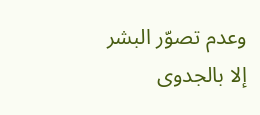وعدم تصوّر البشر إلا بالجدوى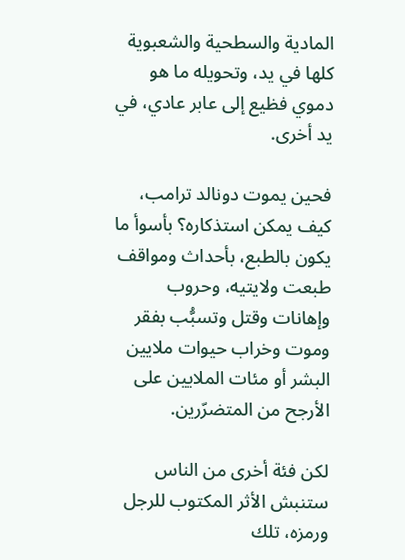المادية والسطحية والشعبوية كلها في يد، وتحويله ما هو دموي فظيع إلى عابر عادي، في يد أخرى.

فحين يموت دونالد ترامب، كيف يمكن استذكاره؟ بأسوأ ما يكون بالطبع، بأحداث ومواقف طبعت ولايتيه، وحروب وإهانات وقتل وتسبُّب بفقر وموت وخراب حيوات ملايين البشر أو مئات الملايين على الأرجح من المتضرّرين.

لكن فئة أخرى من الناس ستنبش الأثر المكتوب للرجل ورمزه، تلك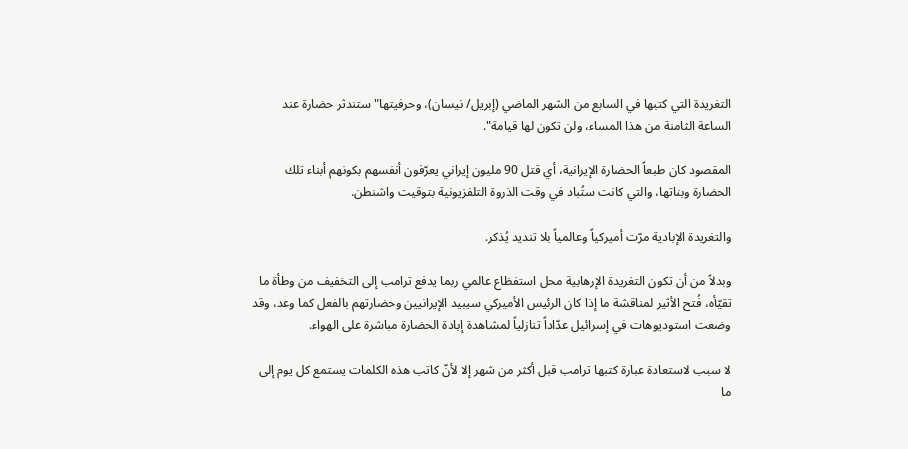التغريدة التي كتبها في السابع من الشهر الماضي (إبريل/ نيسان)، وحرفيتها" ستندثر حضارة عند الساعة الثامنة من هذا المساء، ولن تكون لها قيامة".

المقصود كان طبعاً الحضارة الإيرانية، أي قتل 90 مليون إيراني يعرّفون أنفسهم بكونهم أبناء تلك الحضارة وبناتها، والتي كانت ستُباد في وقت الذروة التلفزيونية بتوقيت واشنطن.

والتغريدة الإبادية مرّت أميركياً وعالمياً بلا تنديد يُذكر.

وبدلاً من أن تكون التغريدة الإرهابية محل استفظاع عالمي ربما يدفع ترامب إلى التخفيف من وطأة ما تقيّأه، فُتح الأثير لمناقشة ما إذا كان الرئيس الأميركي سيبيد الإيرانيين وحضارتهم بالفعل كما وعد، وقد وضعت استوديوهات في إسرائيل عدّاداً تنازلياً لمشاهدة إبادة الحضارة مباشرة على الهواء.

لا سبب لاستعادة عبارة كتبها ترامب قبل أكثر من شهر إلا لأنّ كاتب هذه الكلمات يستمع كل يوم إلى ما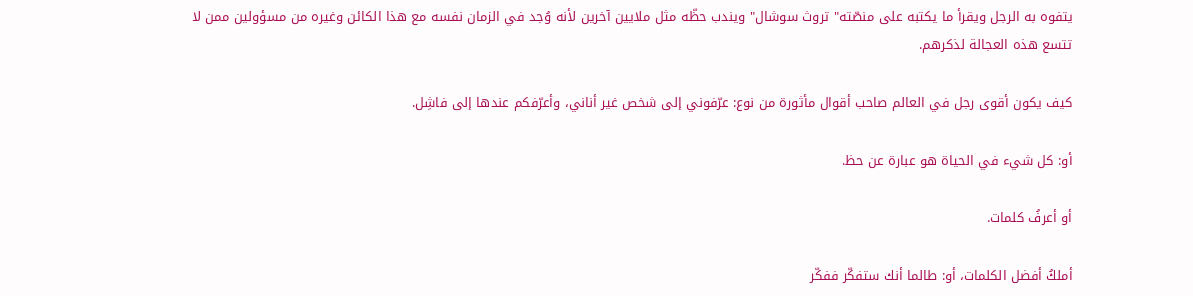يتفوه به الرجل ويقرأ ما يكتبه على منصّته" تروث سوشال" ويندب حظّه مثل ملايين آخرين لأنه وُجد في الزمان نفسه مع هذا الكائن وغيره من مسؤولين ممن لا تتسع هذه العجالة لذكرهم.

كيف يكون أقوى رجل في العالم صاحب أقوال مأثورة من نوع: عرّفوني إلى شخص غير أناني، وأعرّفكم عندها إلى فاشِل.

أو: كل شيء في الحياة هو عبارة عن حظ.

أو أعرفُ كلمات.

أملكُ أفضل الكلمات، أو: طالما أنك ستفكّر ففكّر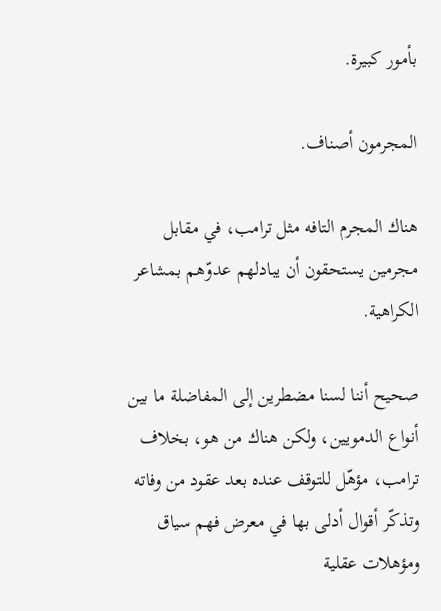بأمور كبيرة.

المجرمون أصناف.

هناك المجرم التافه مثل ترامب، في مقابل مجرمين يستحقون أن يبادلهم عدوّهم بمشاعر الكراهية.

صحيح أننا لسنا مضطرين إلى المفاضلة ما بين أنواع الدمويين، ولكن هناك من هو، بخلاف ترامب، مؤهّل للتوقف عنده بعد عقود من وفاته وتذكّر أقوال أدلى بها في معرض فهم سياق ومؤهلات عقلية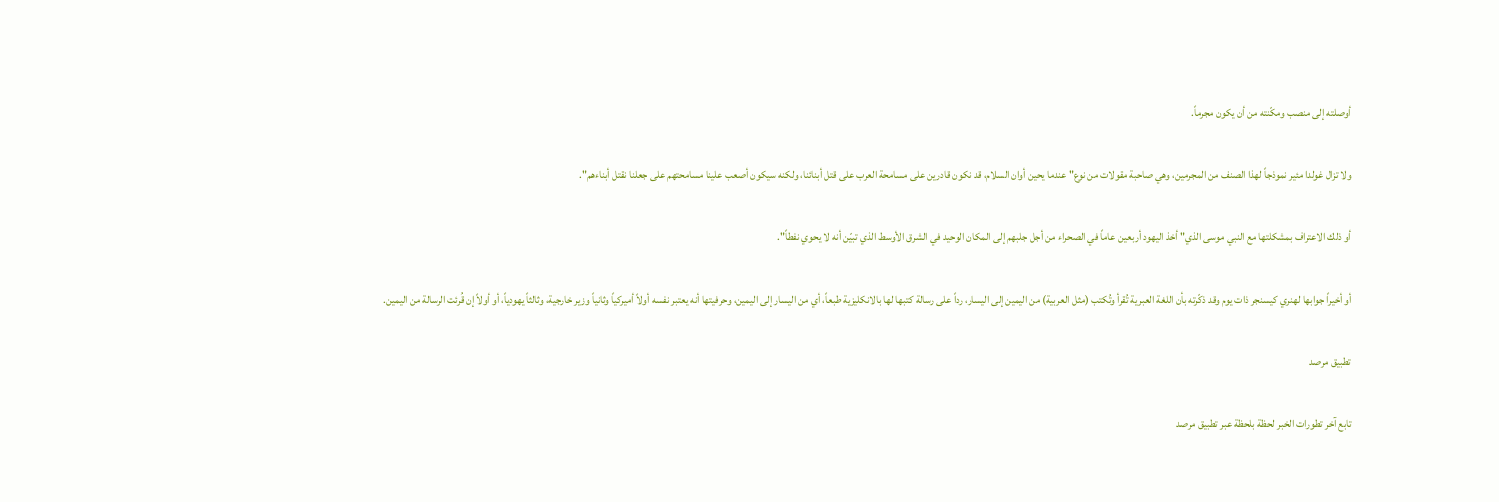أوصلته إلى منصب ومكّنته من أن يكون مجرماً.

ولا تزال غولدا مئير نموذجاً لهذا الصنف من المجرمين، وهي صاحبة مقولات من نوع" عندما يحين أوان السلام، قد نكون قادرين على مسامحة العرب على قتل أبنائنا، ولكنه سيكون أصعب علينا مسامحتهم على جعلنا نقتل أبناءهم".

أو ذلك الاعتراف بمشكلتها مع النبي موسى الذي" أخذ اليهود أربعين عاماً في الصحراء من أجل جلبهم إلى المكان الوحيد في الشرق الأوسط الذي تبيّن أنه لا يحوي نفطاً".

أو أخيراً جوابها لهنري كيسنجر ذات يوم وقد ذكّرته بأن اللغة العبرية تُقرأ وتُكتب (مثل العربية) من اليمين إلى اليسار، رداً على رسالة كتبها لها بالانكليزية طبعاً، أي من اليسار إلى اليمين، وحرفيتها أنه يعتبر نفسه أولاً أميركياً وثانياً وزير خارجية، وثالثاً يهودياً، أو أولاً إن قُرئت الرسالة من اليمين.

تطبيق مرصد

تابع آخر تطورات الخبر لحظة بلحظة عبر تطبيق مرصد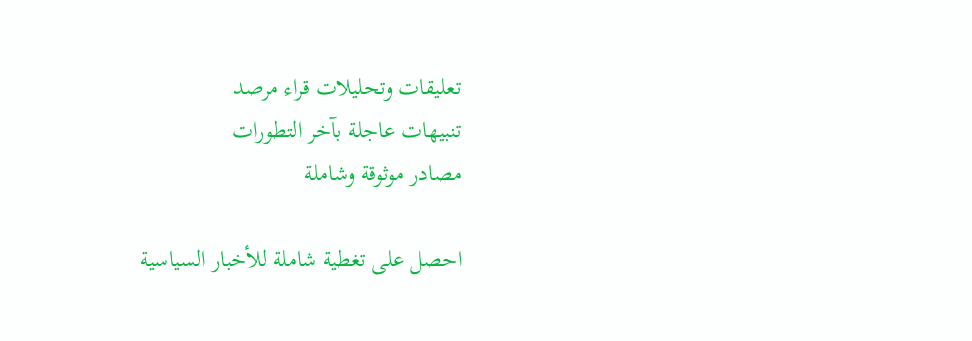تعليقات وتحليلات قراء مرصد
تنبيهات عاجلة بآخر التطورات
مصادر موثوقة وشاملة

احصل على تغطية شاملة للأخبار السياسية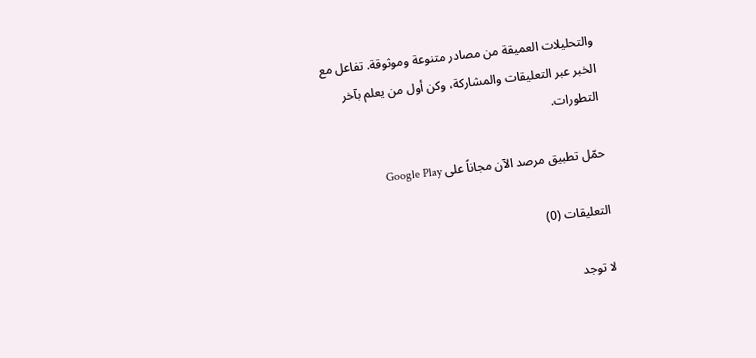والتحليلات العميقة من مصادر متنوعة وموثوقة. تفاعل مع الخبر عبر التعليقات والمشاركة، وكن أول من يعلم بآخر التطورات.

حمّل تطبيق مرصد الآن مجاناً على Google Play

التعليقات (0)

لا توجد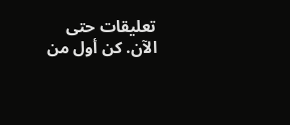تعليقات حتى الآن. كن أول من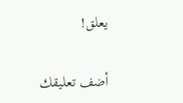يعلق!

أضف تعليقك